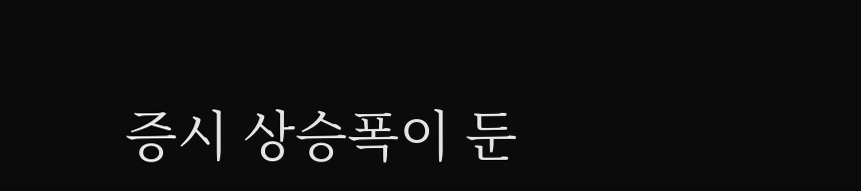증시 상승폭이 둔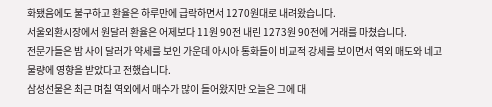화됐음에도 불구하고 환율은 하루만에 급락하면서 1270원대로 내려왔습니다.
서울외환시장에서 원달러 환율은 어제보다 11원 90전 내린 1273원 90전에 거래를 마쳤습니다.
전문가들은 밤 사이 달러가 약세를 보인 가운데 아시아 통화들이 비교적 강세를 보이면서 역외 매도와 네고 물량에 영향을 받았다고 전했습니다.
삼성선물은 최근 며칠 역외에서 매수가 많이 들어왔지만 오늘은 그에 대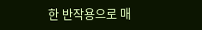한 반작용으로 매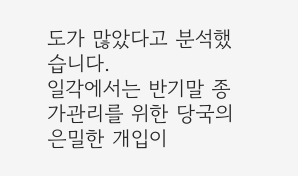도가 많았다고 분석했습니다.
일각에서는 반기말 종가관리를 위한 당국의 은밀한 개입이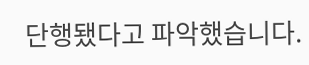단행됐다고 파악했습니다.